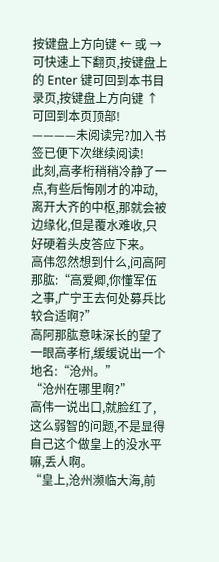按键盘上方向键 ← 或 → 可快速上下翻页,按键盘上的 Enter 键可回到本书目录页,按键盘上方向键 ↑ 可回到本页顶部!
————未阅读完?加入书签已便下次继续阅读!
此刻,高孝桁稍稍冷静了一点,有些后悔刚才的冲动,离开大齐的中枢,那就会被边缘化,但是覆水难收,只好硬着头皮答应下来。
高伟忽然想到什么,问高阿那肱:“高爱卿,你懂军伍之事,广宁王去何处募兵比较合适啊?”
高阿那肱意味深长的望了一眼高孝桁,缓缓说出一个地名:“沧州。”
“沧州在哪里啊?”
高伟一说出口,就脸红了,这么弱智的问题,不是显得自己这个做皇上的没水平嘛,丢人啊。
“皇上,沧州濒临大海,前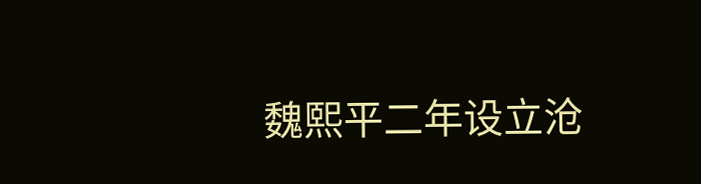魏熙平二年设立沧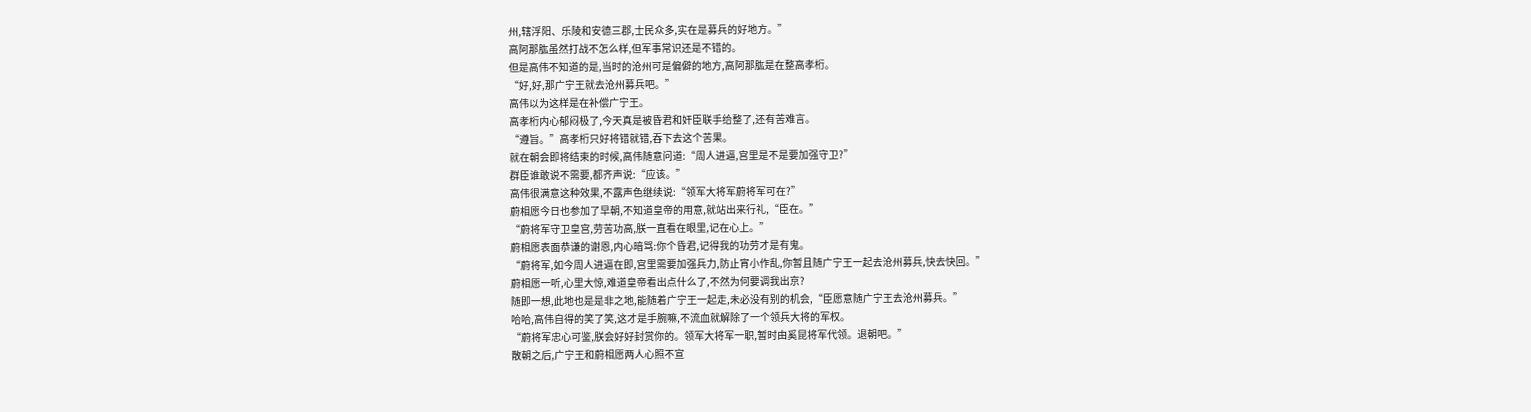州,辖浮阳、乐陵和安德三郡,士民众多,实在是募兵的好地方。”
高阿那肱虽然打战不怎么样,但军事常识还是不错的。
但是高伟不知道的是,当时的沧州可是偏僻的地方,高阿那肱是在整高孝桁。
“好,好,那广宁王就去沧州募兵吧。”
高伟以为这样是在补偿广宁王。
高孝桁内心郁闷极了,今天真是被昏君和奸臣联手给整了,还有苦难言。
“遵旨。”高孝桁只好将错就错,吞下去这个苦果。
就在朝会即将结束的时候,高伟随意问道:“周人进逼,宫里是不是要加强守卫?”
群臣谁敢说不需要,都齐声说:“应该。”
高伟很满意这种效果,不露声色继续说:“领军大将军蔚将军可在?”
蔚相愿今日也参加了早朝,不知道皇帝的用意,就站出来行礼,“臣在。”
“蔚将军守卫皇宫,劳苦功高,朕一直看在眼里,记在心上。”
蔚相愿表面恭谦的谢恩,内心暗骂:你个昏君,记得我的功劳才是有鬼。
“蔚将军,如今周人进逼在即,宫里需要加强兵力,防止宵小作乱,你暂且随广宁王一起去沧州募兵,快去快回。”
蔚相愿一听,心里大惊,难道皇帝看出点什么了,不然为何要调我出京?
随即一想,此地也是是非之地,能随着广宁王一起走,未必没有别的机会,“臣愿意随广宁王去沧州募兵。”
哈哈,高伟自得的笑了笑,这才是手腕嘛,不流血就解除了一个领兵大将的军权。
“蔚将军忠心可鉴,朕会好好封赏你的。领军大将军一职,暂时由奚昆将军代领。退朝吧。”
散朝之后,广宁王和蔚相愿两人心照不宣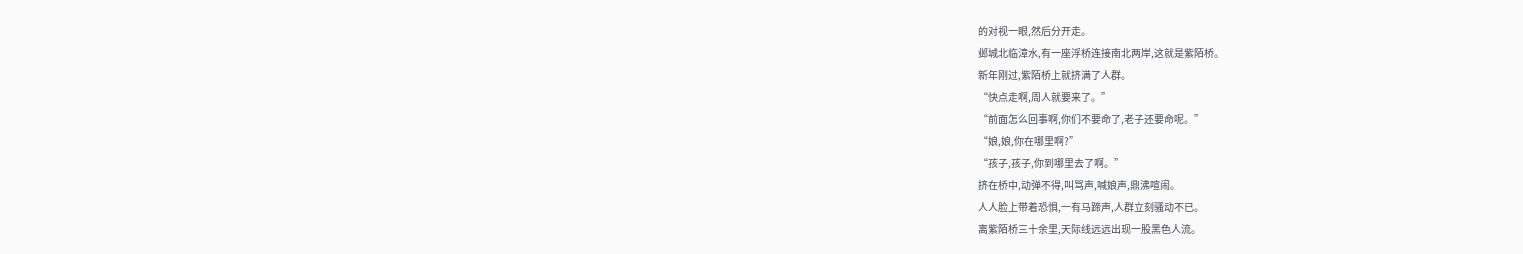的对视一眼,然后分开走。
邺城北临漳水,有一座浮桥连接南北两岸,这就是紫陌桥。
新年刚过,紫陌桥上就挤满了人群。
“快点走啊,周人就要来了。”
“前面怎么回事啊,你们不要命了,老子还要命呢。”
“娘,娘,你在哪里啊?”
“孩子,孩子,你到哪里去了啊。”
挤在桥中,动弹不得,叫骂声,喊娘声,鼎沸喧闹。
人人脸上带着恐惧,一有马蹄声,人群立刻骚动不已。
离紫陌桥三十余里,天际线远远出现一股黑色人流。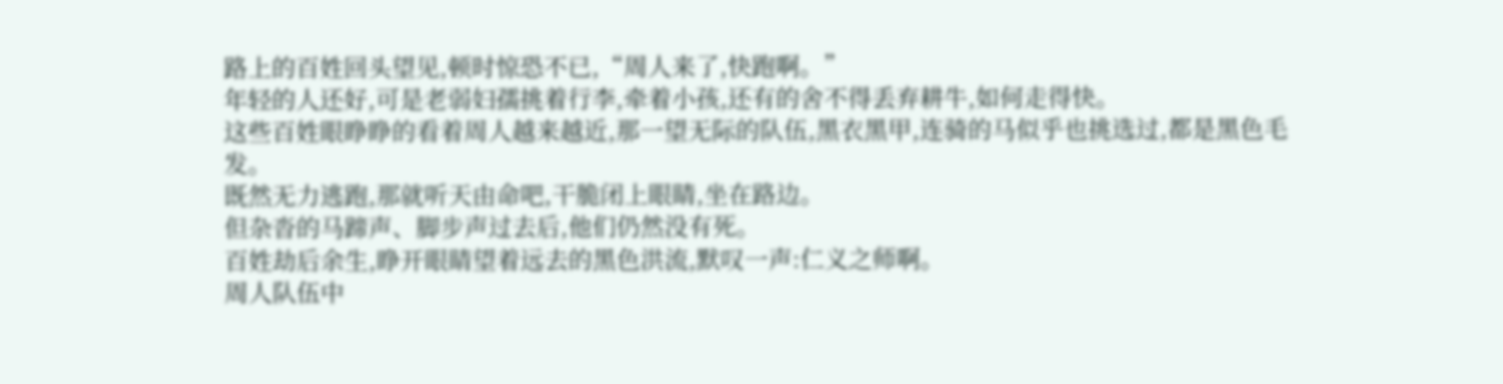路上的百姓回头望见,顿时惊恐不已,“周人来了,快跑啊。”
年轻的人还好,可是老弱妇孺挑着行李,牵着小孩,还有的舍不得丢弃耕牛,如何走得快。
这些百姓眼睁睁的看着周人越来越近,那一望无际的队伍,黑衣黑甲,连骑的马似乎也挑选过,都是黑色毛发。
既然无力逃跑,那就听天由命吧,干脆闭上眼睛,坐在路边。
但杂沓的马蹄声、脚步声过去后,他们仍然没有死。
百姓劫后余生,睁开眼睛望着远去的黑色洪流,默叹一声:仁义之师啊。
周人队伍中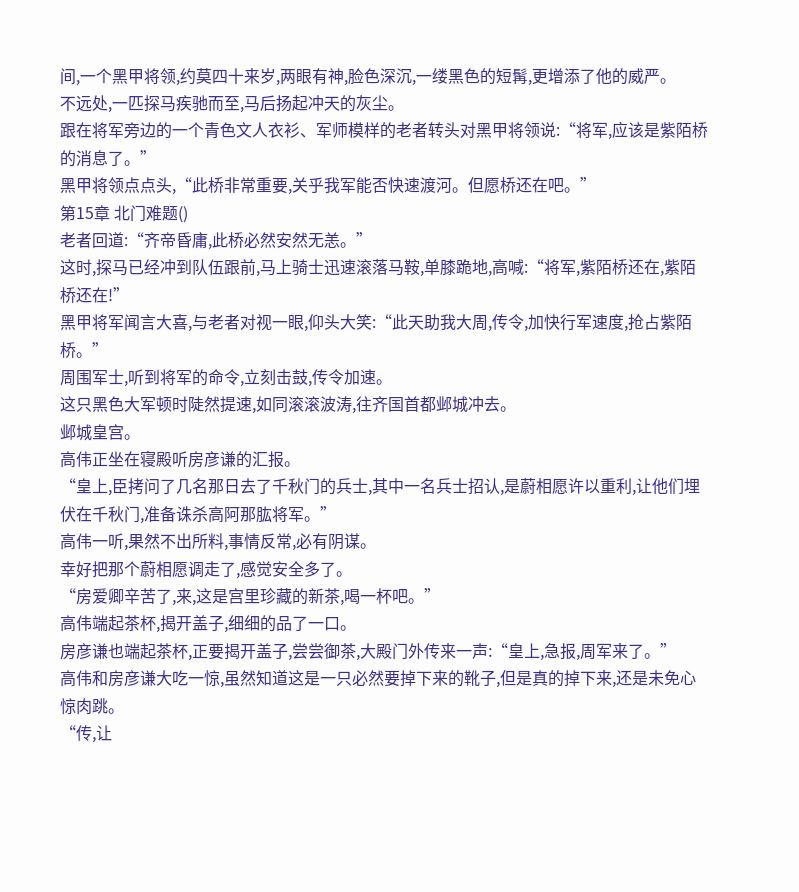间,一个黑甲将领,约莫四十来岁,两眼有神,脸色深沉,一缕黑色的短髯,更增添了他的威严。
不远处,一匹探马疾驰而至,马后扬起冲天的灰尘。
跟在将军旁边的一个青色文人衣衫、军师模样的老者转头对黑甲将领说:“将军,应该是紫陌桥的消息了。”
黑甲将领点点头,“此桥非常重要,关乎我军能否快速渡河。但愿桥还在吧。”
第15章 北门难题()
老者回道:“齐帝昏庸,此桥必然安然无恙。”
这时,探马已经冲到队伍跟前,马上骑士迅速滚落马鞍,单膝跪地,高喊:“将军,紫陌桥还在,紫陌桥还在!”
黑甲将军闻言大喜,与老者对视一眼,仰头大笑:“此天助我大周,传令,加快行军速度,抢占紫陌桥。”
周围军士,听到将军的命令,立刻击鼓,传令加速。
这只黑色大军顿时陡然提速,如同滚滚波涛,往齐国首都邺城冲去。
邺城皇宫。
高伟正坐在寝殿听房彦谦的汇报。
“皇上,臣拷问了几名那日去了千秋门的兵士,其中一名兵士招认,是蔚相愿许以重利,让他们埋伏在千秋门,准备诛杀高阿那肱将军。”
高伟一听,果然不出所料,事情反常,必有阴谋。
幸好把那个蔚相愿调走了,感觉安全多了。
“房爱卿辛苦了,来,这是宫里珍藏的新茶,喝一杯吧。”
高伟端起茶杯,揭开盖子,细细的品了一口。
房彦谦也端起茶杯,正要揭开盖子,尝尝御茶,大殿门外传来一声:“皇上,急报,周军来了。”
高伟和房彦谦大吃一惊,虽然知道这是一只必然要掉下来的靴子,但是真的掉下来,还是未免心惊肉跳。
“传,让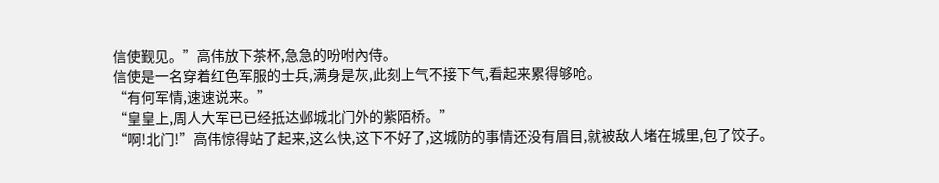信使觐见。”高伟放下茶杯,急急的吩咐內侍。
信使是一名穿着红色军服的士兵,满身是灰,此刻上气不接下气,看起来累得够呛。
“有何军情,速速说来。”
“皇皇上,周人大军已已经抵达邺城北门外的紫陌桥。”
“啊!北门!”高伟惊得站了起来,这么快,这下不好了,这城防的事情还没有眉目,就被敌人堵在城里,包了饺子。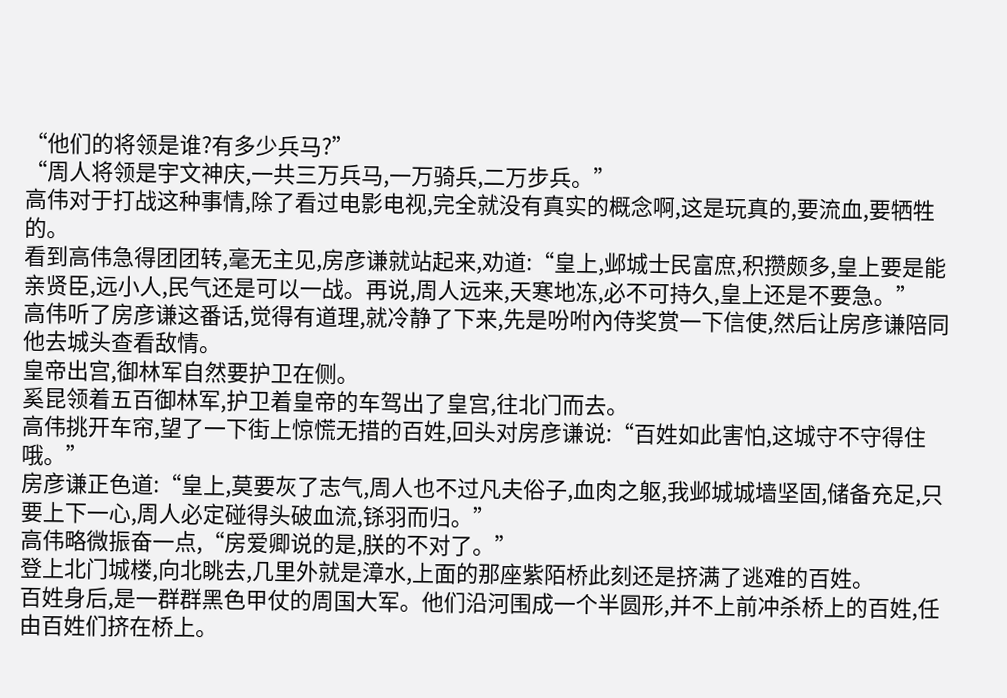“他们的将领是谁?有多少兵马?”
“周人将领是宇文神庆,一共三万兵马,一万骑兵,二万步兵。”
高伟对于打战这种事情,除了看过电影电视,完全就没有真实的概念啊,这是玩真的,要流血,要牺牲的。
看到高伟急得团团转,毫无主见,房彦谦就站起来,劝道:“皇上,邺城士民富庶,积攒颇多,皇上要是能亲贤臣,远小人,民气还是可以一战。再说,周人远来,天寒地冻,必不可持久,皇上还是不要急。”
高伟听了房彦谦这番话,觉得有道理,就冷静了下来,先是吩咐內侍奖赏一下信使,然后让房彦谦陪同他去城头查看敌情。
皇帝出宫,御林军自然要护卫在侧。
奚昆领着五百御林军,护卫着皇帝的车驾出了皇宫,往北门而去。
高伟挑开车帘,望了一下街上惊慌无措的百姓,回头对房彦谦说:“百姓如此害怕,这城守不守得住哦。”
房彦谦正色道:“皇上,莫要灰了志气,周人也不过凡夫俗子,血肉之躯,我邺城城墙坚固,储备充足,只要上下一心,周人必定碰得头破血流,铩羽而归。”
高伟略微振奋一点,“房爱卿说的是,朕的不对了。”
登上北门城楼,向北眺去,几里外就是漳水,上面的那座紫陌桥此刻还是挤满了逃难的百姓。
百姓身后,是一群群黑色甲仗的周国大军。他们沿河围成一个半圆形,并不上前冲杀桥上的百姓,任由百姓们挤在桥上。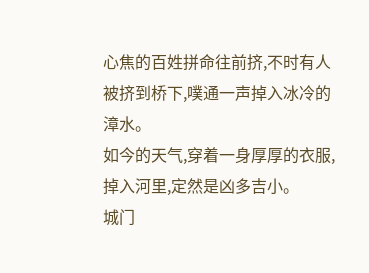心焦的百姓拼命往前挤,不时有人被挤到桥下,噗通一声掉入冰冷的漳水。
如今的天气,穿着一身厚厚的衣服,掉入河里,定然是凶多吉小。
城门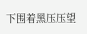下围着黑压压望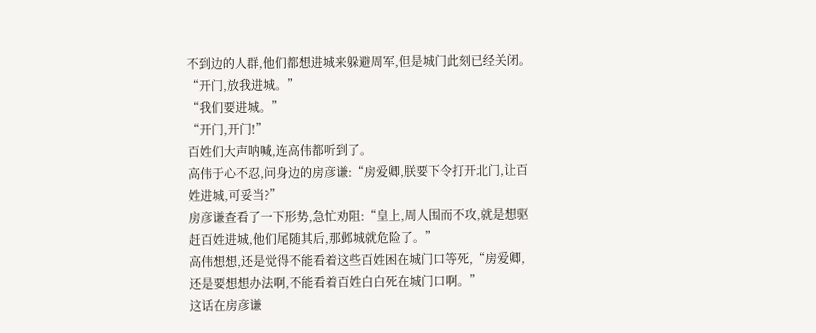不到边的人群,他们都想进城来躲避周军,但是城门此刻已经关闭。
“开门,放我进城。”
“我们要进城。”
“开门,开门!”
百姓们大声呐喊,连高伟都听到了。
高伟于心不忍,问身边的房彦谦:“房爱卿,朕要下令打开北门,让百姓进城,可妥当?”
房彦谦查看了一下形势,急忙劝阻:“皇上,周人围而不攻,就是想驱赶百姓进城,他们尾随其后,那邺城就危险了。”
高伟想想,还是觉得不能看着这些百姓困在城门口等死,“房爱卿,还是要想想办法啊,不能看着百姓白白死在城门口啊。”
这话在房彦谦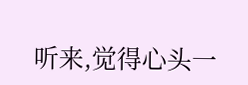听来,觉得心头一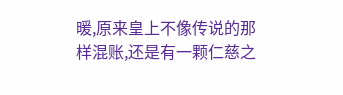暖,原来皇上不像传说的那样混账,还是有一颗仁慈之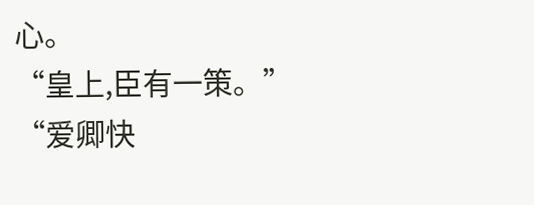心。
“皇上,臣有一策。”
“爱卿快